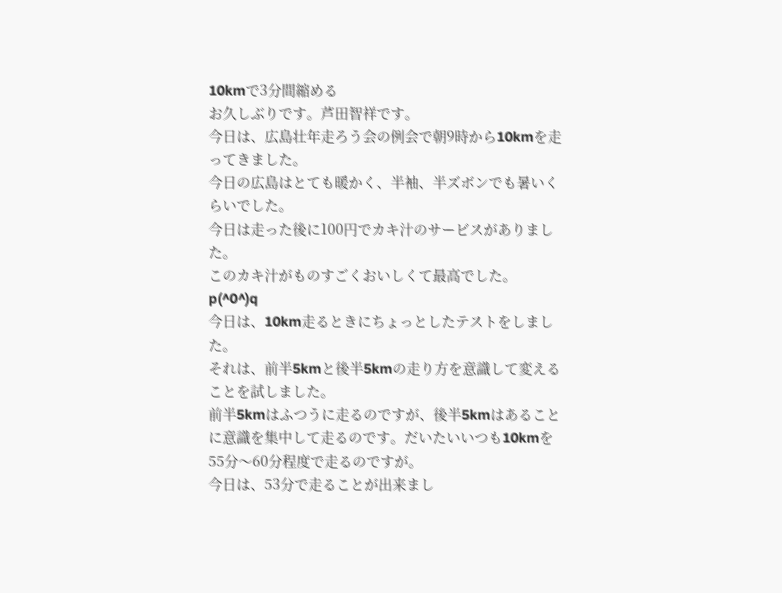10kmで3分間縮める
お久しぶりです。芦田智祥です。
今日は、広島壮年走ろう会の例会で朝9時から10kmを走ってきました。
今日の広島はとても暖かく、半袖、半ズボンでも暑いくらいでした。
今日は走った後に100円でカキ汁のサービスがありました。
このカキ汁がものすごくおいしくて最高でした。p(^0^)q
今日は、10km走るときにちょっとしたテストをしました。
それは、前半5kmと後半5kmの走り方を意識して変えることを試しました。
前半5kmはふつうに走るのですが、後半5kmはあることに意識を集中して走るのです。だいたいいつも10kmを55分〜60分程度で走るのですが。
今日は、53分で走ることが出来まし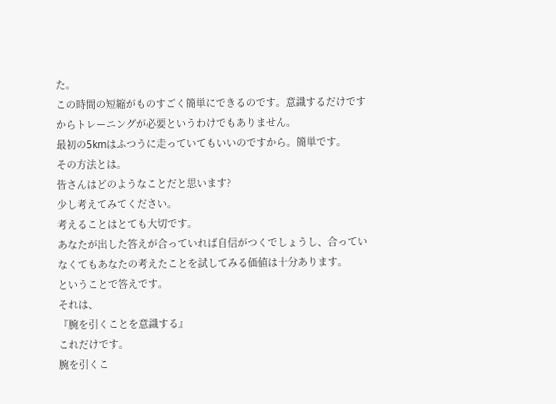た。
この時間の短縮がものすごく簡単にできるのです。意識するだけですからトレーニングが必要というわけでもありません。
最初の5kmはふつうに走っていてもいいのですから。簡単です。
その方法とは。
皆さんはどのようなことだと思います?
少し考えてみてください。
考えることはとても大切です。
あなたが出した答えが合っていれば自信がつくでしょうし、合っていなくてもあなたの考えたことを試してみる価値は十分あります。
ということで答えです。
それは、
『腕を引くことを意識する』
これだけです。
腕を引くこ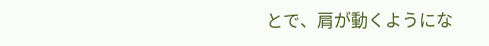とで、肩が動くようにな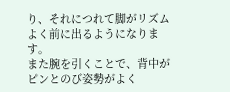り、それにつれて脚がリズムよく前に出るようになります。
また腕を引くことで、背中がピンとのび姿勢がよく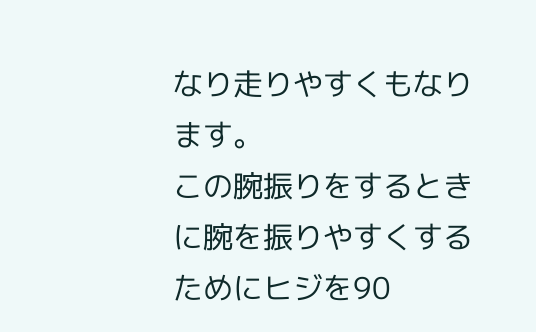なり走りやすくもなります。
この腕振りをするときに腕を振りやすくするためにヒジを90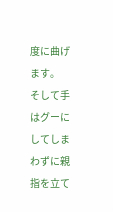度に曲げます。
そして手はグーにしてしまわずに親指を立て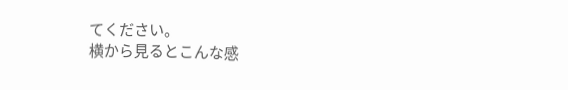てください。
横から見るとこんな感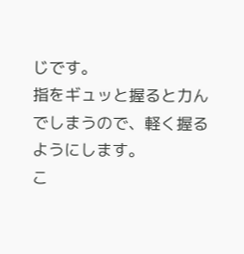じです。
指をギュッと握ると力んでしまうので、軽く握るようにします。
こ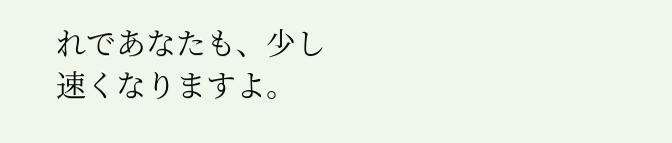れであなたも、少し速くなりますよ。